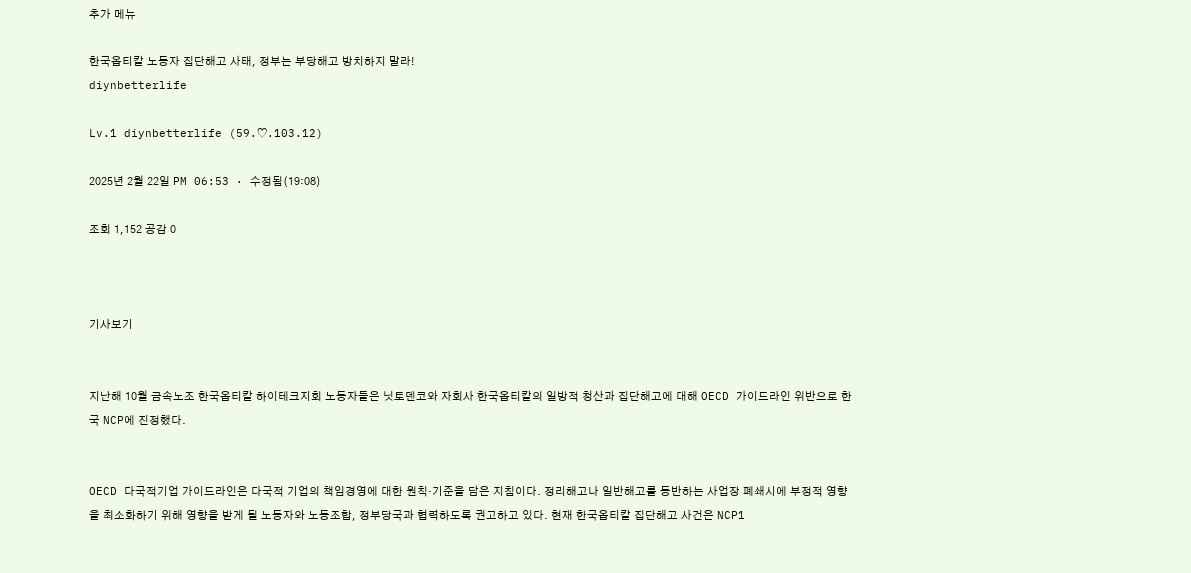추가 메뉴

한국옵티칼 노동자 집단해고 사태, 정부는 부당해고 방치하지 말라!
diynbetterlife

Lv.1 diynbetterlife (59.♡.103.12)

2025년 2월 22일 PM 06:53 · 수정됨(19:08)

조회 1,152 공감 0



기사보기


지난해 10월 금속노조 한국옵티칼 하이테크지회 노동자들은 닛토덴코와 자회사 한국옵티칼의 일방적 청산과 집단해고에 대해 OECD 가이드라인 위반으로 한국 NCP에 진정했다.


OECD 다국적기업 가이드라인은 다국적 기업의 책임경영에 대한 원칙·기준을 담은 지침이다. 정리해고나 일반해고를 동반하는 사업장 폐쇄시에 부정적 영향을 최소화하기 위해 영향을 받게 될 노동자와 노동조합, 정부당국과 협력하도록 권고하고 있다. 현재 한국옵티칼 집단해고 사건은 NCP1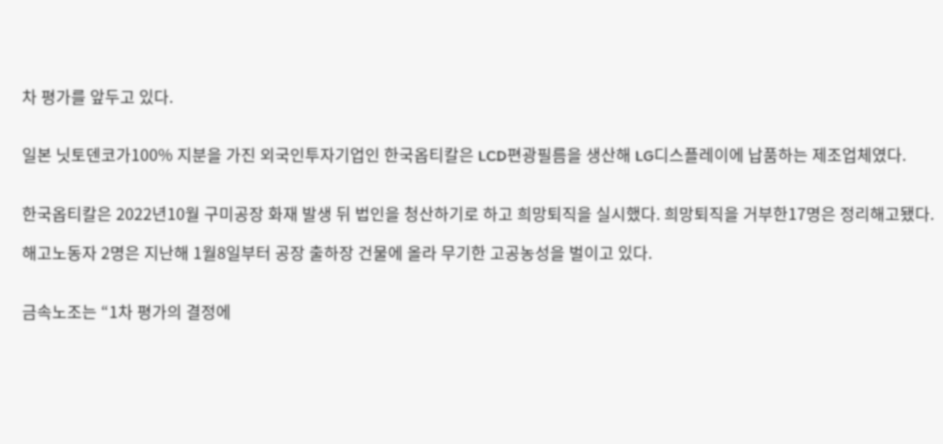차 평가를 앞두고 있다.


일본 닛토덴코가100% 지분을 가진 외국인투자기업인 한국옵티칼은 LCD편광필름을 생산해 LG디스플레이에 납품하는 제조업체였다.


한국옵티칼은 2022년10월 구미공장 화재 발생 뒤 법인을 청산하기로 하고 희망퇴직을 실시했다. 희망퇴직을 거부한17명은 정리해고됐다.

해고노동자 2명은 지난해 1월8일부터 공장 출하장 건물에 올라 무기한 고공농성을 벌이고 있다.


금속노조는 “1차 평가의 결정에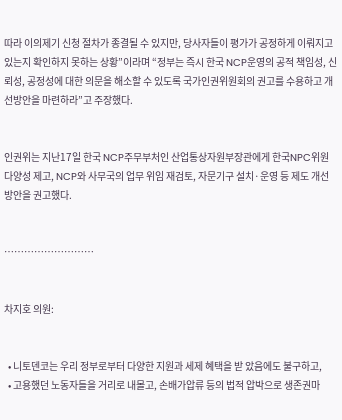따라 이의제기 신청 절차가 종결될 수 있지만, 당사자들이 평가가 공정하게 이뤄지고 있는지 확인하지 못하는 상황”이라며 “정부는 즉시 한국 NCP운영의 공적 책임성, 신뢰성, 공정성에 대한 의문을 해소할 수 있도록 국가인권위원회의 권고를 수용하고 개선방안을 마련하라”고 주장했다.


인권위는 지난17일 한국 NCP주무부처인 산업통상자원부장관에게 한국NPC위원 다양성 제고, NCP와 사무국의 업무 위임 재검토, 자문기구 설치·운영 등 제도 개선 방안을 권고했다.


………………………


차지호 의원:


  • 니토덴코는 우리 정부로부터 다양한 지원과 세제 혜택을 받 았음에도 불구하고,
  • 고용했던 노동자들을 거리로 내몰고, 손배가압류 등의 법적 압박으로 생존권마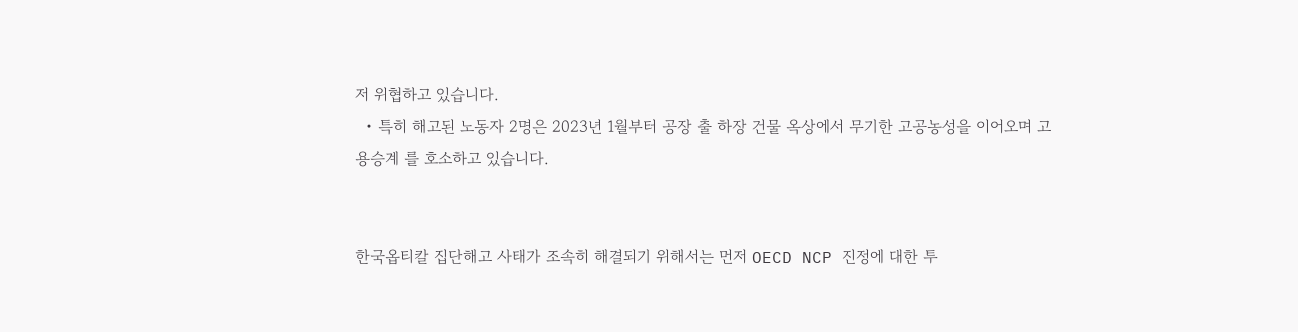저 위협하고 있습니다.
  • 특히 해고된 노동자 2명은 2023년 1월부터 공장 출 하장 건물 옥상에서 무기한 고공농성을 이어오며 고용승계 를 호소하고 있습니다.


한국옵티칼 집단해고 사태가 조속히 해결되기 위해서는 먼저 OECD NCP 진정에 대한 투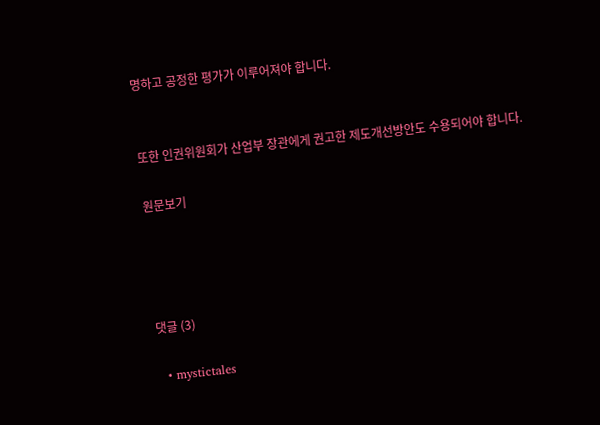명하고 공정한 평가가 이루어져야 합니다.


또한 인권위원회가 산업부 장관에게 권고한 제도개선방안도 수용되어야 합니다.

원문보기




댓글 (3)

  • mystictales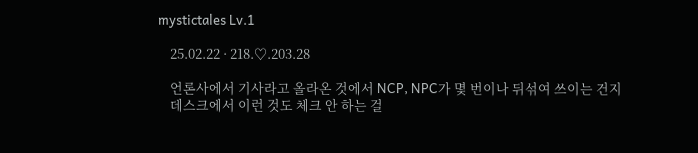mystictales Lv.1

    25.02.22 · 218.♡.203.28

    언론사에서 기사라고 올라온 것에서 NCP, NPC가 몇 번이나 뒤섞여 쓰이는 건지
    데스크에서 이런 것도 체크 안 하는 걸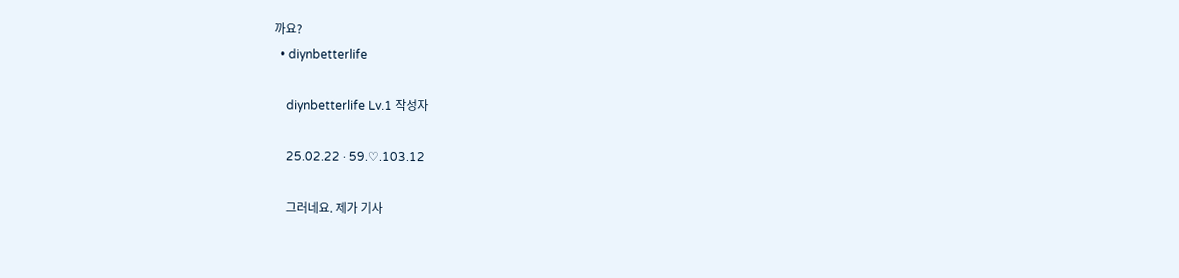까요?
  • diynbetterlife

    diynbetterlife Lv.1 작성자

    25.02.22 · 59.♡.103.12

    그러네요. 제가 기사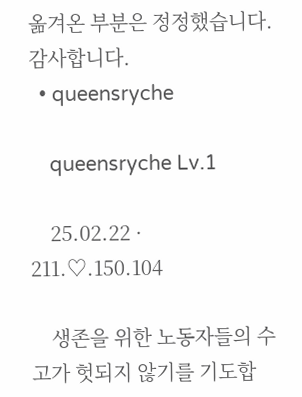옮겨온 부분은 정정했습니다. 감사합니다.
  • queensryche

    queensryche Lv.1

    25.02.22 · 211.♡.150.104

    생존을 위한 노동자들의 수고가 헛되지 않기를 기도합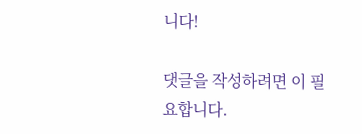니다!

댓글을 작성하려면 이 필요합니다.